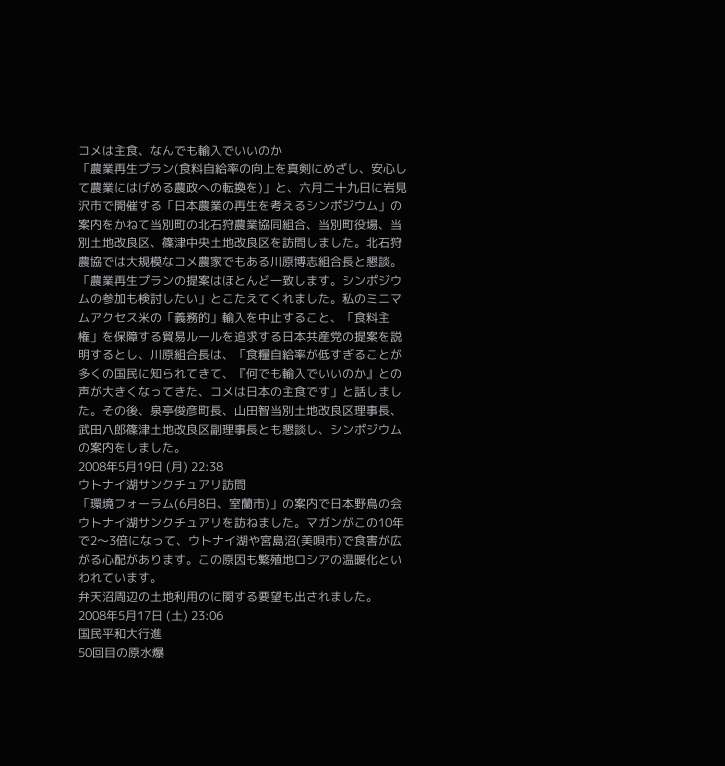コメは主食、なんでも輸入でいいのか
「農業再生プラン(食料自給率の向上を真剣にめざし、安心して農業にはげめる農政への転換を)」と、六月二十九日に岩見沢市で開催する「日本農業の再生を考えるシンポジウム」の案内をかねて当別町の北石狩農業協同組合、当別町役場、当別土地改良区、篠津中央土地改良区を訪問しました。北石狩農協では大規模なコメ農家でもある川原博志組合長と懇談。「農業再生プランの提案はほとんど一致します。シンポジウムの参加も検討したい」とこたえてくれました。私のミニマムアクセス米の「義務的」輸入を中止すること、「食料主権」を保障する貿易ルールを追求する日本共産党の提案を説明するとし、川原組合長は、「食糧自給率が低すぎることが多くの国民に知られてきて、『何でも輸入でいいのか』との声が大きくなってきた、コメは日本の主食です」と話しました。その後、泉亭俊彦町長、山田智当別土地改良区理事長、武田八郎篠津土地改良区副理事長とも懇談し、シンポジウムの案内をしました。
2008年5月19日 (月) 22:38
ウトナイ湖サンクチュアリ訪問
「環境フォーラム(6月8日、室蘭市)」の案内で日本野鳥の会ウトナイ湖サンクチュアリを訪ねました。マガンがこの10年で2〜3倍になって、ウトナイ湖や宮島沼(美唄市)で食害が広がる心配があります。この原因も繁殖地ロシアの温暖化といわれています。
弁天沼周辺の土地利用のに関する要望も出されました。
2008年5月17日 (土) 23:06
国民平和大行進
50回目の原水爆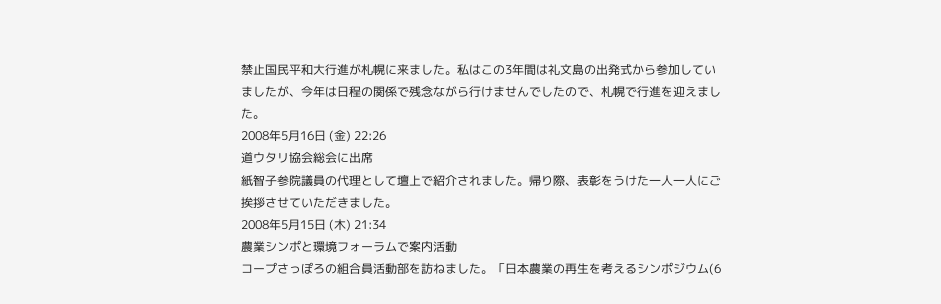禁止国民平和大行進が札幌に来ました。私はこの3年間は礼文島の出発式から参加していましたが、今年は日程の関係で残念ながら行けませんでしたので、札幌で行進を迎えました。
2008年5月16日 (金) 22:26
道ウタリ協会総会に出席
紙智子参院議員の代理として壇上で紹介されました。帰り際、表彰をうけた一人一人にご挨拶させていただきました。
2008年5月15日 (木) 21:34
農業シンポと環境フォーラムで案内活動
コープさっぽろの組合員活動部を訪ねました。「日本農業の再生を考えるシンポジウム(6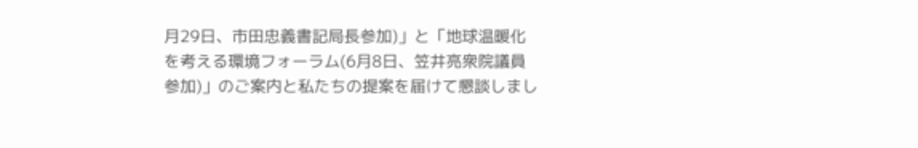月29日、市田忠義書記局長参加)」と「地球温暖化を考える環境フォーラム(6月8日、笠井亮衆院議員参加)」のご案内と私たちの提案を届けて懇談しまし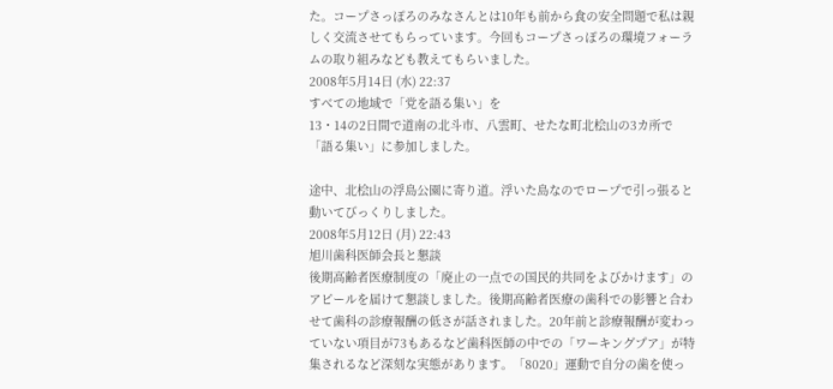た。コープさっぽろのみなさんとは10年も前から食の安全問題で私は親しく交流させてもらっています。今回もコープさっぽろの環境フォーラムの取り組みなども教えてもらいました。
2008年5月14日 (水) 22:37
すべての地域で「党を語る集い」を
13・14の2日間で道南の北斗市、八雲町、せたな町北桧山の3カ所で「語る集い」に参加しました。

途中、北桧山の浮島公園に寄り道。浮いた島なのでロープで引っ張ると動いてびっくりしました。
2008年5月12日 (月) 22:43
旭川歯科医師会長と懇談
後期高齢者医療制度の「廃止の一点での国民的共同をよびかけます」のアピールを届けて懇談しました。後期高齢者医療の歯科での影響と合わせて歯科の診療報酬の低さが話されました。20年前と診療報酬が変わっていない項目が73もあるなど歯科医師の中での「ワーキングプア」が特集されるなど深刻な実態があります。「8020」運動で自分の歯を使っ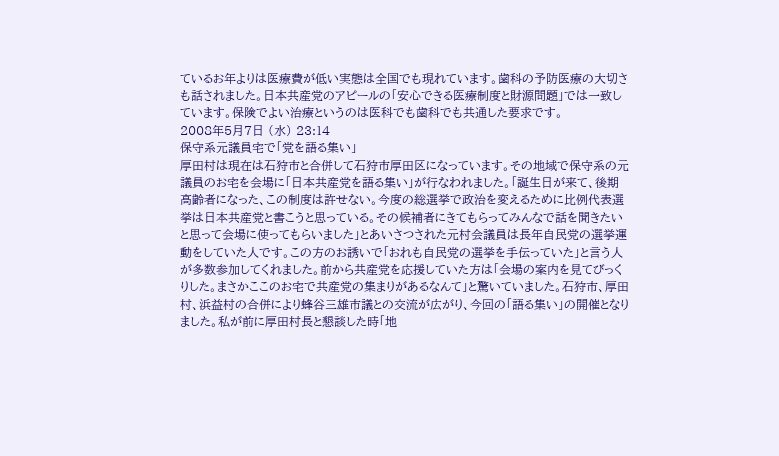ているお年よりは医療費が低い実態は全国でも現れています。歯科の予防医療の大切さも話されました。日本共産党のアピールの「安心できる医療制度と財源問題」では一致しています。保険でよい治療というのは医科でも歯科でも共通した要求です。
2008年5月7日 (水) 23:14
保守系元議員宅で「党を語る集い」
厚田村は現在は石狩市と合併して石狩市厚田区になっています。その地域で保守系の元議員のお宅を会場に「日本共産党を語る集い」が行なわれました。「誕生日が来て、後期高齢者になった、この制度は許せない。今度の総選挙で政治を変えるために比例代表選挙は日本共産党と書こうと思っている。その候補者にきてもらってみんなで話を聞きたいと思って会場に使ってもらいました」とあいさつされた元村会議員は長年自民党の選挙運動をしていた人です。この方のお誘いで「おれも自民党の選挙を手伝っていた」と言う人が多数参加してくれました。前から共産党を応援していた方は「会場の案内を見てびっくりした。まさかここのお宅で共産党の集まりがあるなんて」と驚いていました。石狩市、厚田村、浜益村の合併により蜂谷三雄市議との交流が広がり、今回の「語る集い」の開催となりました。私が前に厚田村長と懇談した時「地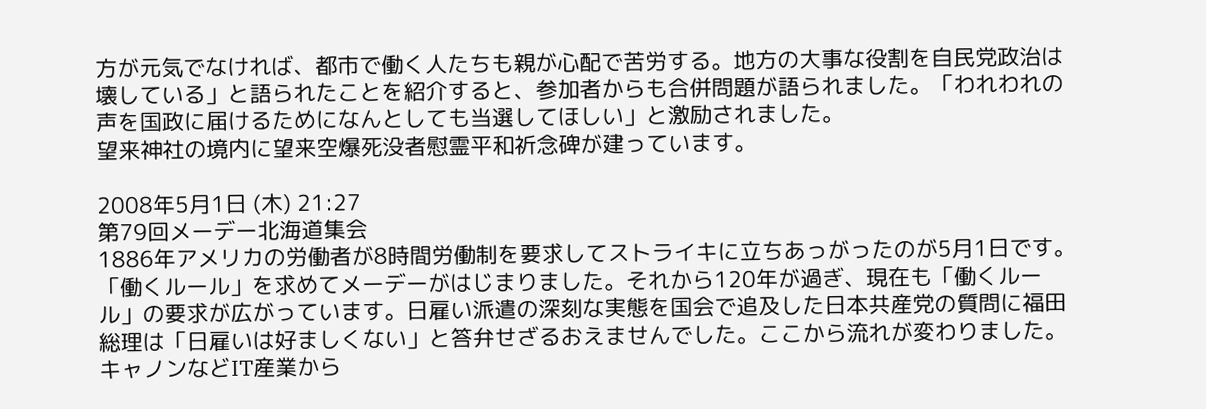方が元気でなければ、都市で働く人たちも親が心配で苦労する。地方の大事な役割を自民党政治は壊している」と語られたことを紹介すると、参加者からも合併問題が語られました。「われわれの声を国政に届けるためになんとしても当選してほしい」と激励されました。
望来神社の境内に望来空爆死没者慰霊平和祈念碑が建っています。

2008年5月1日 (木) 21:27
第79回メーデー北海道集会
1886年アメリカの労働者が8時間労働制を要求してストライキに立ちあっがったのが5月1日です。「働くルール」を求めてメーデーがはじまりました。それから120年が過ぎ、現在も「働くルール」の要求が広がっています。日雇い派遣の深刻な実態を国会で追及した日本共産党の質問に福田総理は「日雇いは好ましくない」と答弁せざるおえませんでした。ここから流れが変わりました。キャノンなどIT産業から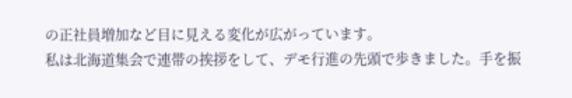の正社員増加など目に見える変化が広がっています。
私は北海道集会で連帯の挨拶をして、デモ行進の先頭で歩きました。手を振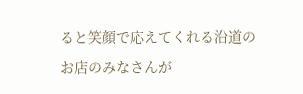ると笑顔で応えてくれる沿道のお店のみなさんが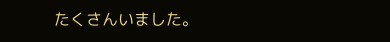たくさんいました。